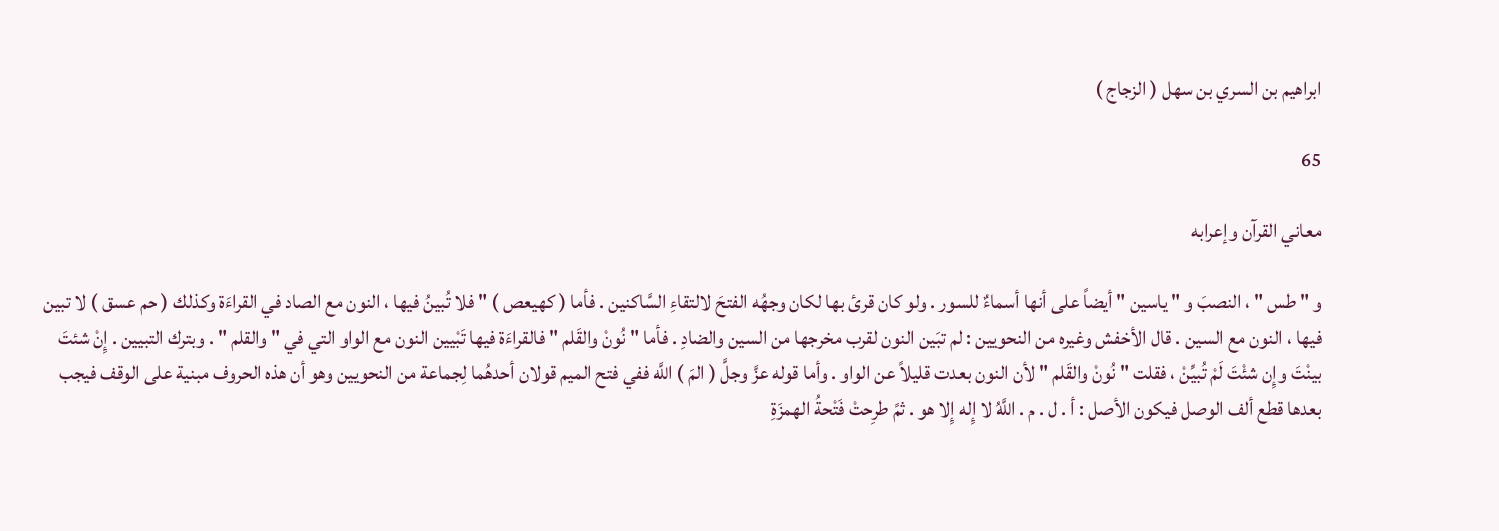ابراهيم بن السري بن سهل ( الزجاج )

65

معاني القرآن وإعرابه

و " طس " ، النصبَ و " ياسين " أيضاً على أنها أسماءٌ للسور . ولو كان قرئ بها لكان وجهُه الفتحَ لالتقاءِ السَّاكنين . فأما ( كهيعص ) " فلا تُبينُ فيها ، النون مع الصاد في القراءَة وكذلك ( حم عسق ) لا تبين فيها ، النون مع السين . قال الأخفش وغيره من النحويين : لم تبَين النون لقرب مخرجها من السين والضادِ . فأما " نُونْ والقَلم " فالقراءَة فيها تَبْيين النون مع الواو التي في " والقلم " . وبترك التبيين . إِنْ شئتَ بينْتَ وإِن شئْتَ لَمْ تُبيِّنْ ، فقلت " نُونْ والقَلم " لأن النون بعدت قليلاً عن الواو . وأما قوله عزَّ وجلَّ ( المَ ) اللَّه ففي فتح الميم قولان أحدهُما لِجماعة من النحويين وهو أن هذه الحروف مبنية على الوقف فيجب بعدها قطع ألف الوصل فيكون الأصل : أ . ل . م . اللَّهُ لا إِله إِلا هو . ثمً طرِحتْ فَتْحةُ الهمزَةِ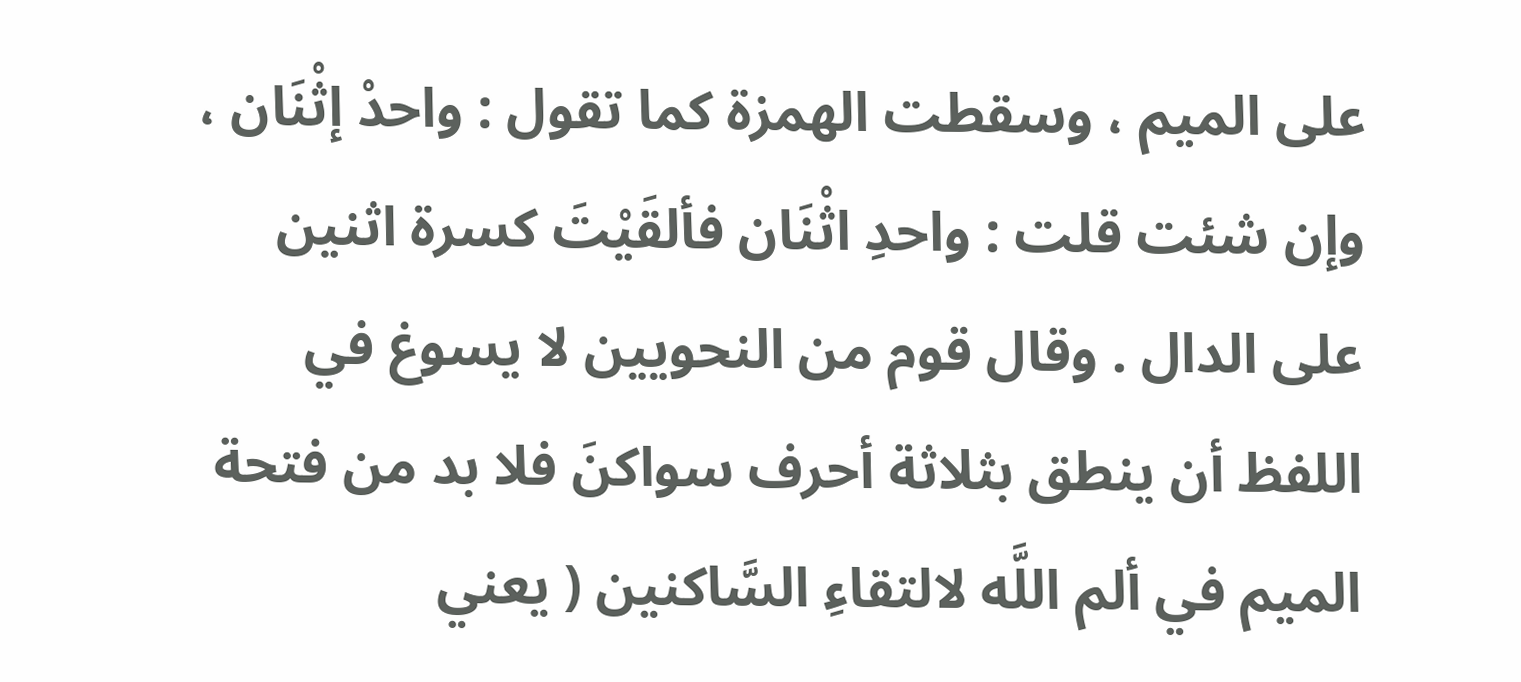على الميم ، وسقطت الهمزة كما تقول : واحدْ إثْنَان ، وإن شئت قلت : واحدِ اثْنَان فألقَيْتَ كسرة اثنين على الدال . وقال قوم من النحويين لا يسوغ في اللفظ أن ينطق بثلاثة أحرف سواكنَ فلا بد من فتحة الميم في ألم اللَّه لالتقاءِ السَّاكنين ( يعني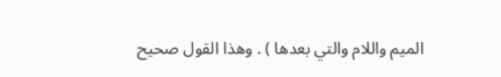الميم واللام والتي بعدها ) . وهذا القول صحيح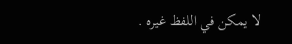لا يمكن في اللفظ غيره .